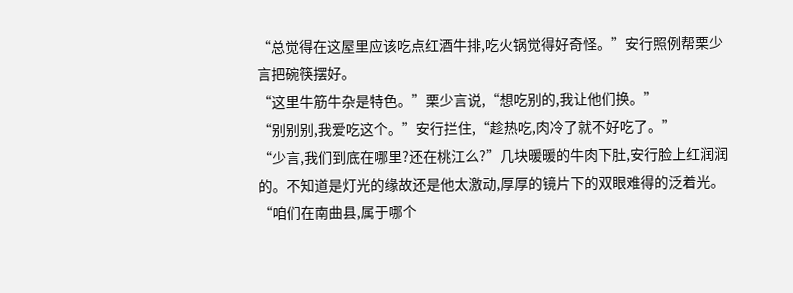“总觉得在这屋里应该吃点红酒牛排,吃火锅觉得好奇怪。”安行照例帮栗少言把碗筷摆好。
“这里牛筋牛杂是特色。”栗少言说,“想吃别的,我让他们换。”
“别别别,我爱吃这个。”安行拦住,“趁热吃,肉冷了就不好吃了。”
“少言,我们到底在哪里?还在桃江么?”几块暖暖的牛肉下肚,安行脸上红润润的。不知道是灯光的缘故还是他太激动,厚厚的镜片下的双眼难得的泛着光。
“咱们在南曲县,属于哪个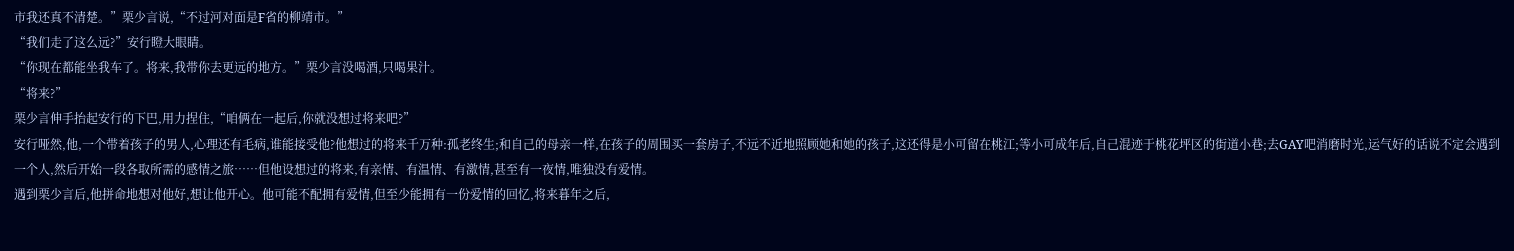市我还真不清楚。”栗少言说,“不过河对面是F省的柳靖市。”
“我们走了这么远?”安行瞪大眼睛。
“你现在都能坐我车了。将来,我带你去更远的地方。”栗少言没喝酒,只喝果汁。
“将来?”
栗少言伸手抬起安行的下巴,用力捏住,“咱俩在一起后,你就没想过将来吧?”
安行哑然,他,一个带着孩子的男人,心理还有毛病,谁能接受他?他想过的将来千万种:孤老终生;和自己的母亲一样,在孩子的周围买一套房子,不远不近地照顾她和她的孩子,这还得是小可留在桃江;等小可成年后,自己混迹于桃花坪区的街道小巷;去GAY吧消磨时光,运气好的话说不定会遇到一个人,然后开始一段各取所需的感情之旅……但他设想过的将来,有亲情、有温情、有激情,甚至有一夜情,唯独没有爱情。
遇到栗少言后,他拼命地想对他好,想让他开心。他可能不配拥有爱情,但至少能拥有一份爱情的回忆,将来暮年之后,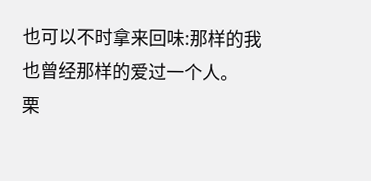也可以不时拿来回味:那样的我也曾经那样的爱过一个人。
栗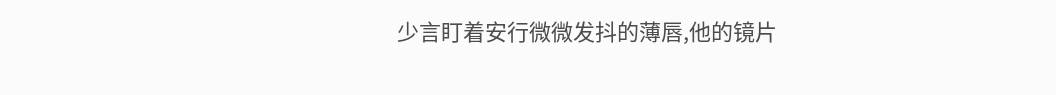少言盯着安行微微发抖的薄唇,他的镜片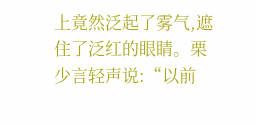上竟然泛起了雾气,遮住了泛红的眼睛。栗少言轻声说:“以前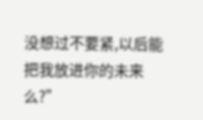没想过不要紧,以后能把我放进你的未来么?”